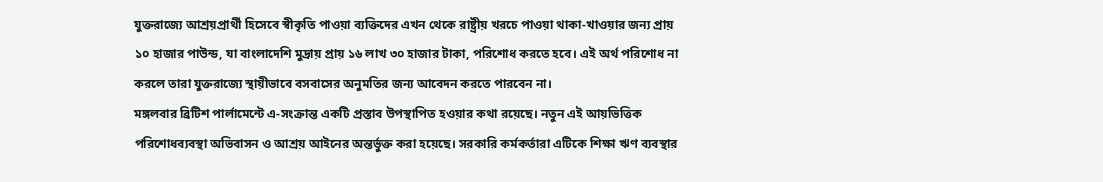যুক্তরাজ্যে আশ্রয়প্রার্থী হিসেবে স্বীকৃতি পাওয়া ব্যক্তিদের এখন থেকে রাষ্ট্রীয় খরচে পাওয়া থাকা-খাওয়ার জন্য প্রায় ১০ হাজার পাউন্ড, যা বাংলাদেশি মুদ্রায় প্রায় ১৬ লাখ ৩০ হাজার টাকা, পরিশোধ করতে হবে। এই অর্থ পরিশোধ না করলে তারা যুক্তরাজ্যে স্থায়ীভাবে বসবাসের অনুমতির জন্য আবেদন করতে পারবেন না।
মঙ্গলবার ব্রিটিশ পার্লামেন্টে এ-সংক্রান্ত একটি প্রস্তাব উপস্থাপিত হওয়ার কথা রয়েছে। নতুন এই আয়ভিত্তিক পরিশোধব্যবস্থা অভিবাসন ও আশ্রয় আইনের অন্তর্ভুক্ত করা হয়েছে। সরকারি কর্মকর্তারা এটিকে শিক্ষা ঋণ ব্যবস্থার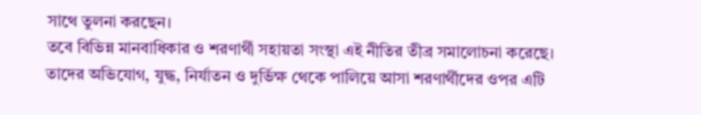সাথে তুলনা করছেন।
তবে বিভিন্ন মানবাধিকার ও শরণার্থী সহায়তা সংস্থা এই নীতির তীব্র সমালোচনা করেছে। তাদের অভিযোগ, যুদ্ধ, নির্যাতন ও দুর্ভিক্ষ থেকে পালিয়ে আসা শরণার্থীদের ওপর এটি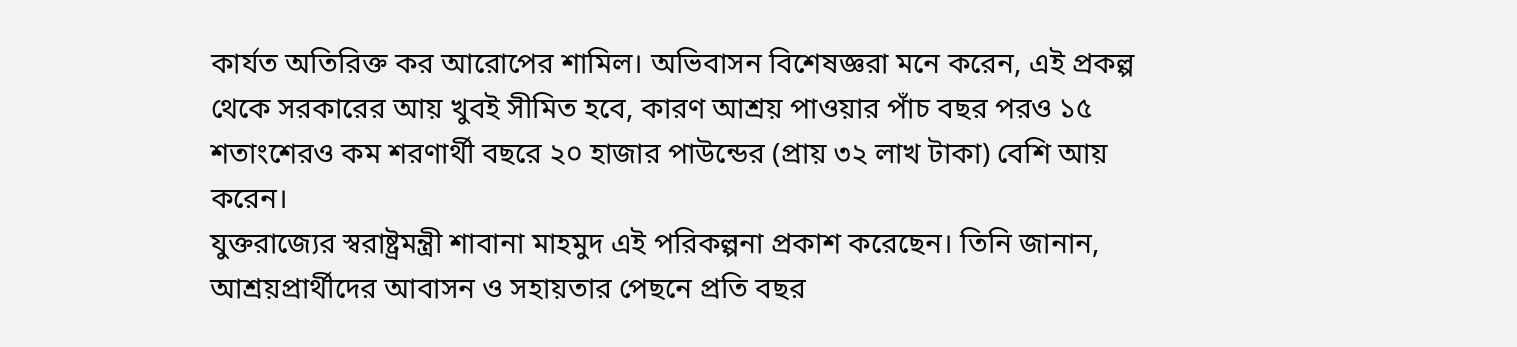কার্যত অতিরিক্ত কর আরোপের শামিল। অভিবাসন বিশেষজ্ঞরা মনে করেন, এই প্রকল্প থেকে সরকারের আয় খুবই সীমিত হবে, কারণ আশ্রয় পাওয়ার পাঁচ বছর পরও ১৫ শতাংশেরও কম শরণার্থী বছরে ২০ হাজার পাউন্ডের (প্রায় ৩২ লাখ টাকা) বেশি আয় করেন।
যুক্তরাজ্যের স্বরাষ্ট্রমন্ত্রী শাবানা মাহমুদ এই পরিকল্পনা প্রকাশ করেছেন। তিনি জানান, আশ্রয়প্রার্থীদের আবাসন ও সহায়তার পেছনে প্রতি বছর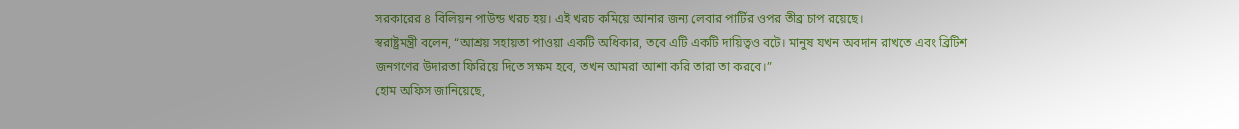সরকারের ৪ বিলিয়ন পাউন্ড খরচ হয়। এই খরচ কমিয়ে আনার জন্য লেবার পার্টির ওপর তীব্র চাপ রয়েছে।
স্বরাষ্ট্রমন্ত্রী বলেন, “আশ্রয় সহায়তা পাওয়া একটি অধিকার, তবে এটি একটি দায়িত্বও বটে। মানুষ যখন অবদান রাখতে এবং ব্রিটিশ জনগণের উদারতা ফিরিয়ে দিতে সক্ষম হবে, তখন আমরা আশা করি তারা তা করবে।”
হোম অফিস জানিয়েছে,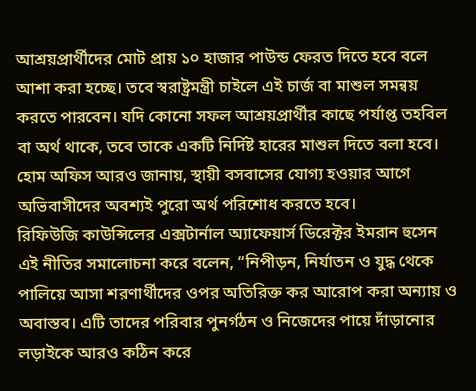আশ্রয়প্রার্থীদের মোট প্রায় ১০ হাজার পাউন্ড ফেরত দিতে হবে বলে আশা করা হচ্ছে। তবে স্বরাষ্ট্রমন্ত্রী চাইলে এই চার্জ বা মাশুল সমন্বয় করতে পারবেন। যদি কোনো সফল আশ্রয়প্রার্থীর কাছে পর্যাপ্ত তহবিল বা অর্থ থাকে, তবে তাকে একটি নির্দিষ্ট হারের মাশুল দিতে বলা হবে। হোম অফিস আরও জানায়, স্থায়ী বসবাসের যোগ্য হওয়ার আগে অভিবাসীদের অবশ্যই পুরো অর্থ পরিশোধ করতে হবে।
রিফিউজি কাউন্সিলের এক্সটার্নাল অ্যাফেয়ার্স ডিরেক্টর ইমরান হুসেন এই নীতির সমালোচনা করে বলেন, “নিপীড়ন, নির্যাতন ও যুদ্ধ থেকে পালিয়ে আসা শরণার্থীদের ওপর অতিরিক্ত কর আরোপ করা অন্যায় ও অবাস্তব। এটি তাদের পরিবার পুনর্গঠন ও নিজেদের পায়ে দাঁড়ানোর লড়াইকে আরও কঠিন করে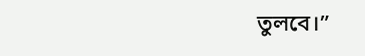তুলবে।”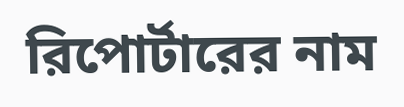রিপোর্টারের নাম